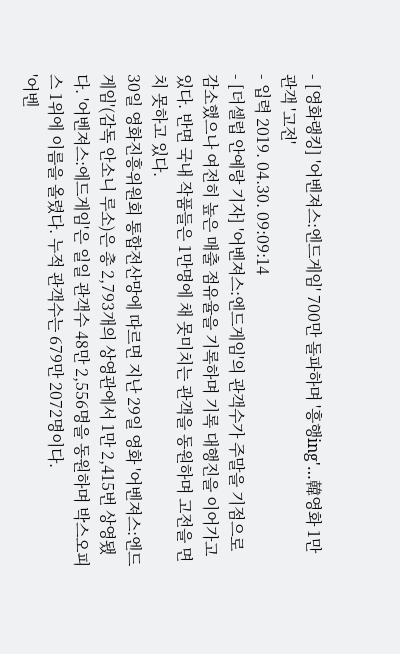- [영화랭킹] '어벤져스:엔드게임' 700만 돌파하며 '흥행ing'…韓영화 1만 관객 '고전'
- 입력 2019. 04.30. 09:09:14
- [더셀럽 안예랑 기자] '어벤져스:엔드게임'의 관객수가 주말을 기점으로 감소했으나 여전히 높은 매출 점유율을 기록하며 기록 대행진을 이어가고 있다. 반면 국내 작품들은 1만명에 채 못미치는 관객을 동원하며 고전을 면치 못하고 있다.
30일 영화진흥위원회 통합전산망에 따르면 지난 29일 영화 '어벤져스:엔드게임'(감독 안소니 루소)은 총 2,793개의 상영관에서 1만 2,415번 상영됐다. '어벤져스:에드게임'은 일일 관객수 48만 2,556명을 동원하며 박스오피스 1위에 이름을 올렸다. 누적 관객수는 679만 2072명이다.
'어벤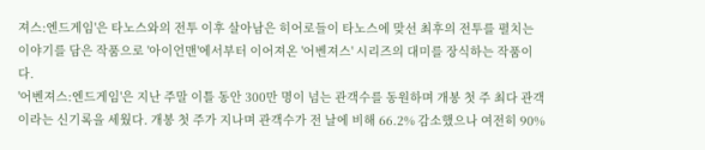져스:엔드게임'은 타노스와의 전투 이후 살아남은 히어로들이 타노스에 맞선 최후의 전투를 펼치는 이야기를 담은 작품으로 '아이언맨'에서부터 이어져온 '어벤져스' 시리즈의 대미를 장식하는 작품이다.
'어벤져스:엔드게임'은 지난 주말 이틀 동안 300만 명이 넘는 관객수를 동원하며 개봉 첫 주 최다 관객이라는 신기록을 세웠다. 개봉 첫 주가 지나며 관객수가 전 날에 비해 66.2% 감소했으나 여전히 90%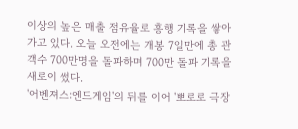이상의 높은 매출 점유율로 흥행 기록을 쌓아가고 있다. 오늘 오전에는 개봉 7일만에 총 관객수 700만명을 돌파하며 700만 돌파 기록을 새로이 썼다.
'어벤져스:엔드게임'의 뒤를 이어 '뽀로로 극장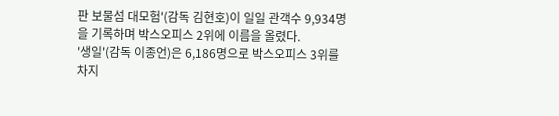판 보물섬 대모험'(감독 김현호)이 일일 관객수 9,934명을 기록하며 박스오피스 2위에 이름을 올렸다.
'생일'(감독 이종언)은 6,186명으로 박스오피스 3위를 차지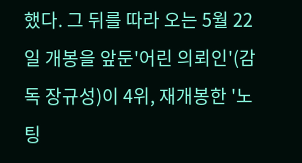했다. 그 뒤를 따라 오는 5월 22일 개봉을 앞둔'어린 의뢰인'(감독 장규성)이 4위, 재개봉한 '노팅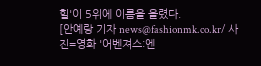힐'이 5위에 이름을 올렸다.
[안예랑 기자 news@fashionmk.co.kr/ 사진=영화 '어벤져스:엔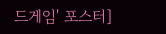드게임' 포스터]